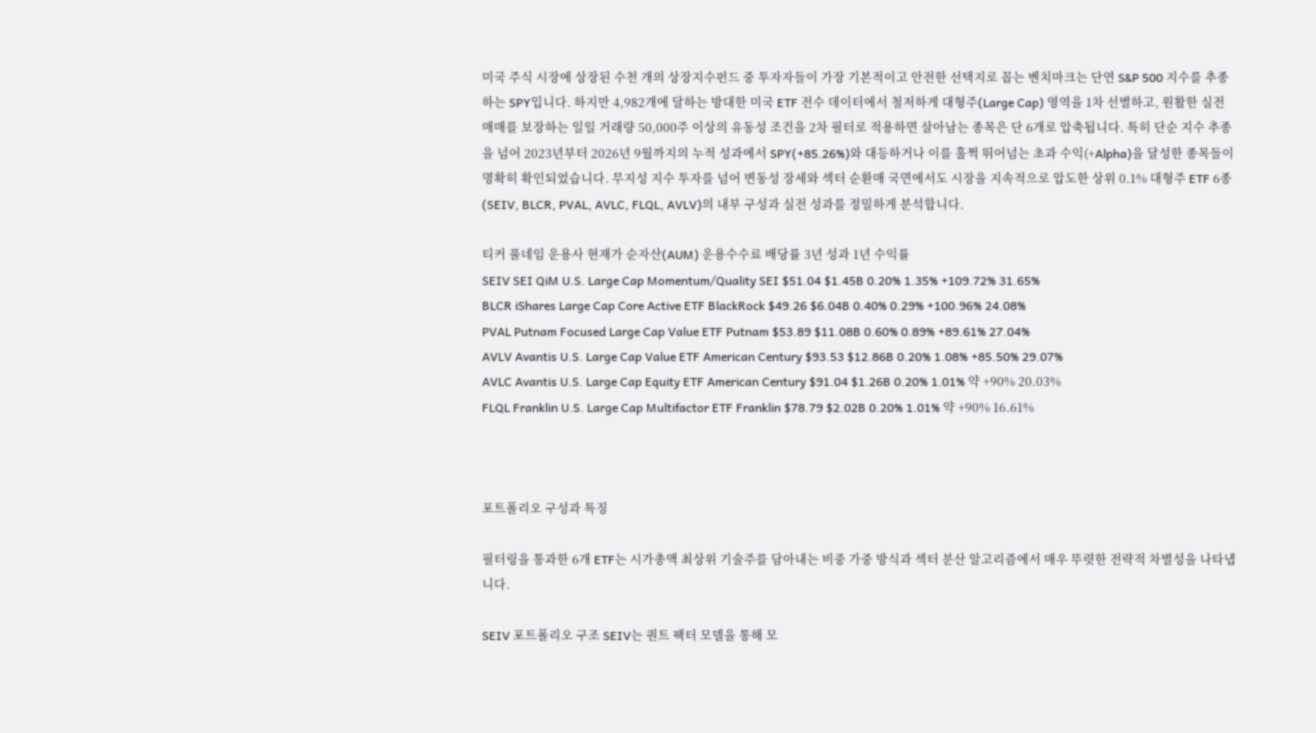미국 주식 시장에 상장된 수천 개의 상장지수펀드 중 투자자들이 가장 기본적이고 안전한 선택지로 꼽는 벤치마크는 단연 S&P 500 지수를 추종하는 SPY입니다. 하지만 4,982개에 달하는 방대한 미국 ETF 전수 데이터에서 철저하게 대형주(Large Cap) 영역을 1차 선별하고, 원활한 실전 매매를 보장하는 일일 거래량 50,000주 이상의 유동성 조건을 2차 필터로 적용하면 살아남는 종목은 단 6개로 압축됩니다. 특히 단순 지수 추종을 넘어 2023년부터 2026년 9월까지의 누적 성과에서 SPY(+85.26%)와 대등하거나 이를 훌쩍 뛰어넘는 초과 수익(+Alpha)을 달성한 종목들이 명확히 확인되었습니다. 무지성 지수 투자를 넘어 변동성 장세와 섹터 순환매 국면에서도 시장을 지속적으로 압도한 상위 0.1% 대형주 ETF 6종(SEIV, BLCR, PVAL, AVLC, FLQL, AVLV)의 내부 구성과 실전 성과를 정밀하게 분석합니다.

티커 풀네임 운용사 현재가 순자산(AUM) 운용수수료 배당률 3년 성과 1년 수익률
SEIV SEI QiM U.S. Large Cap Momentum/Quality SEI $51.04 $1.45B 0.20% 1.35% +109.72% 31.65%
BLCR iShares Large Cap Core Active ETF BlackRock $49.26 $6.04B 0.40% 0.29% +100.96% 24.08%
PVAL Putnam Focused Large Cap Value ETF Putnam $53.89 $11.08B 0.60% 0.89% +89.61% 27.04%
AVLV Avantis U.S. Large Cap Value ETF American Century $93.53 $12.86B 0.20% 1.08% +85.50% 29.07%
AVLC Avantis U.S. Large Cap Equity ETF American Century $91.04 $1.26B 0.20% 1.01% 약 +90% 20.03%
FLQL Franklin U.S. Large Cap Multifactor ETF Franklin $78.79 $2.02B 0.20% 1.01% 약 +90% 16.61%



포트폴리오 구성과 특징

필터링을 통과한 6개 ETF는 시가총액 최상위 기술주를 담아내는 비중 가중 방식과 섹터 분산 알고리즘에서 매우 뚜렷한 전략적 차별성을 나타냅니다.

SEIV 포트폴리오 구조 SEIV는 퀀트 팩터 모델을 통해 모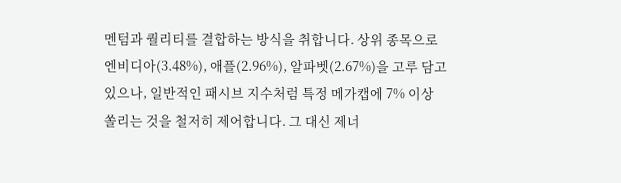멘텀과 퀄리티를 결합하는 방식을 취합니다. 상위 종목으로 엔비디아(3.48%), 애플(2.96%), 알파벳(2.67%)을 고루 담고 있으나, 일반적인 패시브 지수처럼 특정 메가캡에 7% 이상 쏠리는 것을 철저히 제어합니다. 그 대신 제너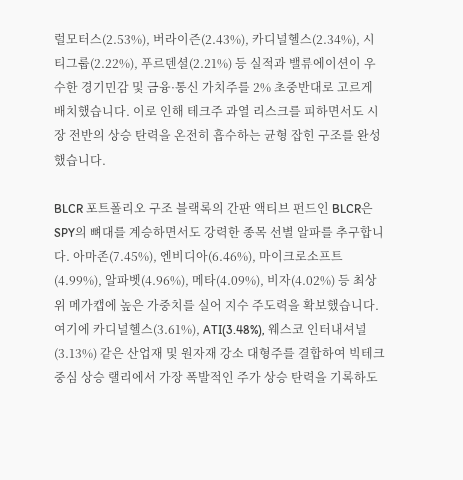럴모터스(2.53%), 버라이즌(2.43%), 카디널헬스(2.34%), 시티그룹(2.22%), 푸르덴셜(2.21%) 등 실적과 밸류에이션이 우수한 경기민감 및 금융·통신 가치주를 2% 초중반대로 고르게 배치했습니다. 이로 인해 테크주 과열 리스크를 피하면서도 시장 전반의 상승 탄력을 온전히 흡수하는 균형 잡힌 구조를 완성했습니다.

BLCR 포트폴리오 구조 블랙록의 간판 액티브 펀드인 BLCR은 SPY의 뼈대를 계승하면서도 강력한 종목 선별 알파를 추구합니다. 아마존(7.45%), 엔비디아(6.46%), 마이크로소프트(4.99%), 알파벳(4.96%), 메타(4.09%), 비자(4.02%) 등 최상위 메가캡에 높은 가중치를 실어 지수 주도력을 확보했습니다. 여기에 카디널헬스(3.61%), ATI(3.48%), 웨스코 인터내셔널(3.13%) 같은 산업재 및 원자재 강소 대형주를 결합하여 빅테크 중심 상승 랠리에서 가장 폭발적인 주가 상승 탄력을 기록하도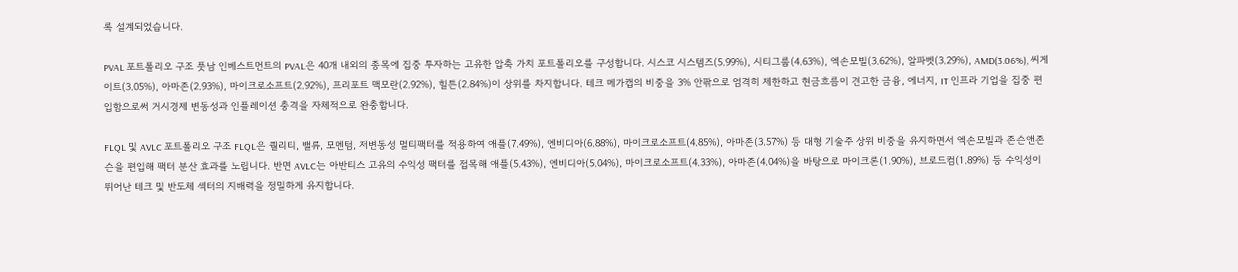록 설계되었습니다.

PVAL 포트폴리오 구조 풋남 인베스트먼트의 PVAL은 40개 내외의 종목에 집중 투자하는 고유한 압축 가치 포트폴리오를 구성합니다. 시스코 시스템즈(5.99%), 시티그룹(4.63%), 엑손모빌(3.62%), 알파벳(3.29%), AMD(3.06%), 씨게이트(3.05%), 아마존(2.93%), 마이크로소프트(2.92%), 프리포트 맥모란(2.92%), 힐튼(2.84%)이 상위를 차지합니다. 테크 메가캡의 비중을 3% 안팎으로 엄격히 제한하고 현금흐름이 견고한 금융, 에너지, IT 인프라 기업을 집중 편입함으로써 거시경제 변동성과 인플레이션 충격을 자체적으로 완충합니다.

FLQL 및 AVLC 포트폴리오 구조 FLQL은 퀄리티, 밸류, 모멘텀, 저변동성 멀티팩터를 적용하여 애플(7.49%), 엔비디아(6.88%), 마이크로소프트(4.85%), 아마존(3.57%) 등 대형 기술주 상위 비중을 유지하면서 엑손모빌과 존슨앤존슨을 편입해 팩터 분산 효과를 노립니다. 반면 AVLC는 아반티스 고유의 수익성 팩터를 접목해 애플(5.43%), 엔비디아(5.04%), 마이크로소프트(4.33%), 아마존(4.04%)을 바탕으로 마이크론(1.90%), 브로드컴(1.89%) 등 수익성이 뛰어난 테크 및 반도체 섹터의 지배력을 정밀하게 유지합니다.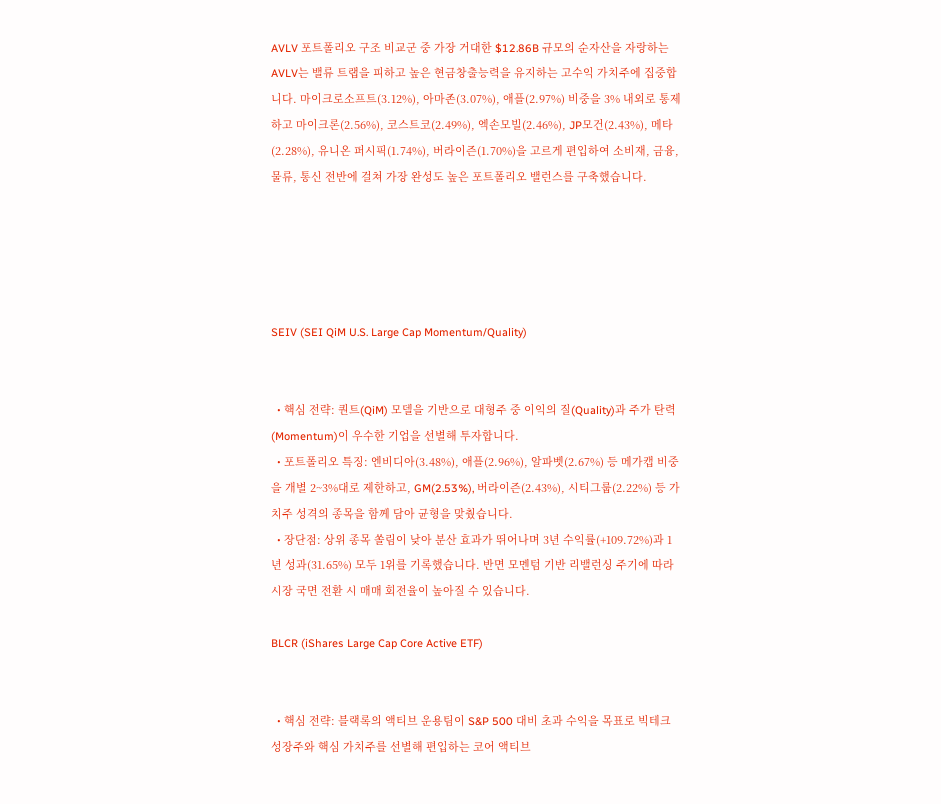AVLV 포트폴리오 구조 비교군 중 가장 거대한 $12.86B 규모의 순자산을 자랑하는 AVLV는 밸류 트랩을 피하고 높은 현금창출능력을 유지하는 고수익 가치주에 집중합니다. 마이크로소프트(3.12%), 아마존(3.07%), 애플(2.97%) 비중을 3% 내외로 통제하고 마이크론(2.56%), 코스트코(2.49%), 엑손모빌(2.46%), JP모건(2.43%), 메타(2.28%), 유니온 퍼시픽(1.74%), 버라이즌(1.70%)을 고르게 편입하여 소비재, 금융, 물류, 통신 전반에 걸쳐 가장 완성도 높은 포트폴리오 밸런스를 구축했습니다.





SEIV (SEI QiM U.S. Large Cap Momentum/Quality)


  • 핵심 전략: 퀀트(QiM) 모델을 기반으로 대형주 중 이익의 질(Quality)과 주가 탄력(Momentum)이 우수한 기업을 선별해 투자합니다.
  • 포트폴리오 특징: 엔비디아(3.48%), 애플(2.96%), 알파벳(2.67%) 등 메가캡 비중을 개별 2~3%대로 제한하고, GM(2.53%), 버라이즌(2.43%), 시티그룹(2.22%) 등 가치주 성격의 종목을 함께 담아 균형을 맞췄습니다.
  • 장단점: 상위 종목 쏠림이 낮아 분산 효과가 뛰어나며 3년 수익률(+109.72%)과 1년 성과(31.65%) 모두 1위를 기록했습니다. 반면 모멘텀 기반 리밸런싱 주기에 따라 시장 국면 전환 시 매매 회전율이 높아질 수 있습니다.

BLCR (iShares Large Cap Core Active ETF)


  • 핵심 전략: 블랙록의 액티브 운용팀이 S&P 500 대비 초과 수익을 목표로 빅테크 성장주와 핵심 가치주를 선별해 편입하는 코어 액티브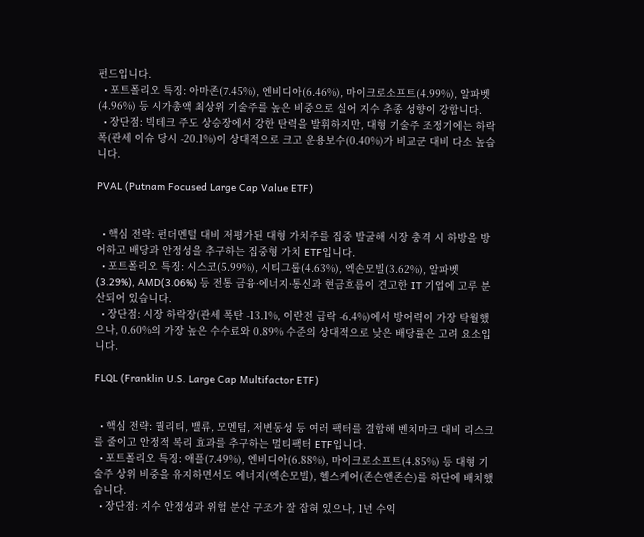펀드입니다.
  • 포트폴리오 특징: 아마존(7.45%), 엔비디아(6.46%), 마이크로소프트(4.99%), 알파벳(4.96%) 등 시가총액 최상위 기술주를 높은 비중으로 실어 지수 추종 성향이 강합니다.
  • 장단점: 빅테크 주도 상승장에서 강한 탄력을 발휘하지만, 대형 기술주 조정기에는 하락 폭(관세 이슈 당시 -20.1%)이 상대적으로 크고 운용보수(0.40%)가 비교군 대비 다소 높습니다.

PVAL (Putnam Focused Large Cap Value ETF)


  • 핵심 전략: 펀더멘털 대비 저평가된 대형 가치주를 집중 발굴해 시장 충격 시 하방을 방어하고 배당과 안정성을 추구하는 집중형 가치 ETF입니다.
  • 포트폴리오 특징: 시스코(5.99%), 시티그룹(4.63%), 엑손모빌(3.62%), 알파벳(3.29%), AMD(3.06%) 등 전통 금융·에너지·통신과 현금흐름이 견고한 IT 기업에 고루 분산되어 있습니다.
  • 장단점: 시장 하락장(관세 폭탄 -13.1%, 이란전 급락 -6.4%)에서 방어력이 가장 탁월했으나, 0.60%의 가장 높은 수수료와 0.89% 수준의 상대적으로 낮은 배당률은 고려 요소입니다.

FLQL (Franklin U.S. Large Cap Multifactor ETF)


  • 핵심 전략: 퀄리티, 밸류, 모멘텀, 저변동성 등 여러 팩터를 결합해 벤치마크 대비 리스크를 줄이고 안정적 복리 효과를 추구하는 멀티팩터 ETF입니다.
  • 포트폴리오 특징: 애플(7.49%), 엔비디아(6.88%), 마이크로소프트(4.85%) 등 대형 기술주 상위 비중을 유지하면서도 에너지(엑손모빌), 헬스케어(존슨앤존슨)를 하단에 배치했습니다.
  • 장단점: 지수 안정성과 위험 분산 구조가 잘 잡혀 있으나, 1년 수익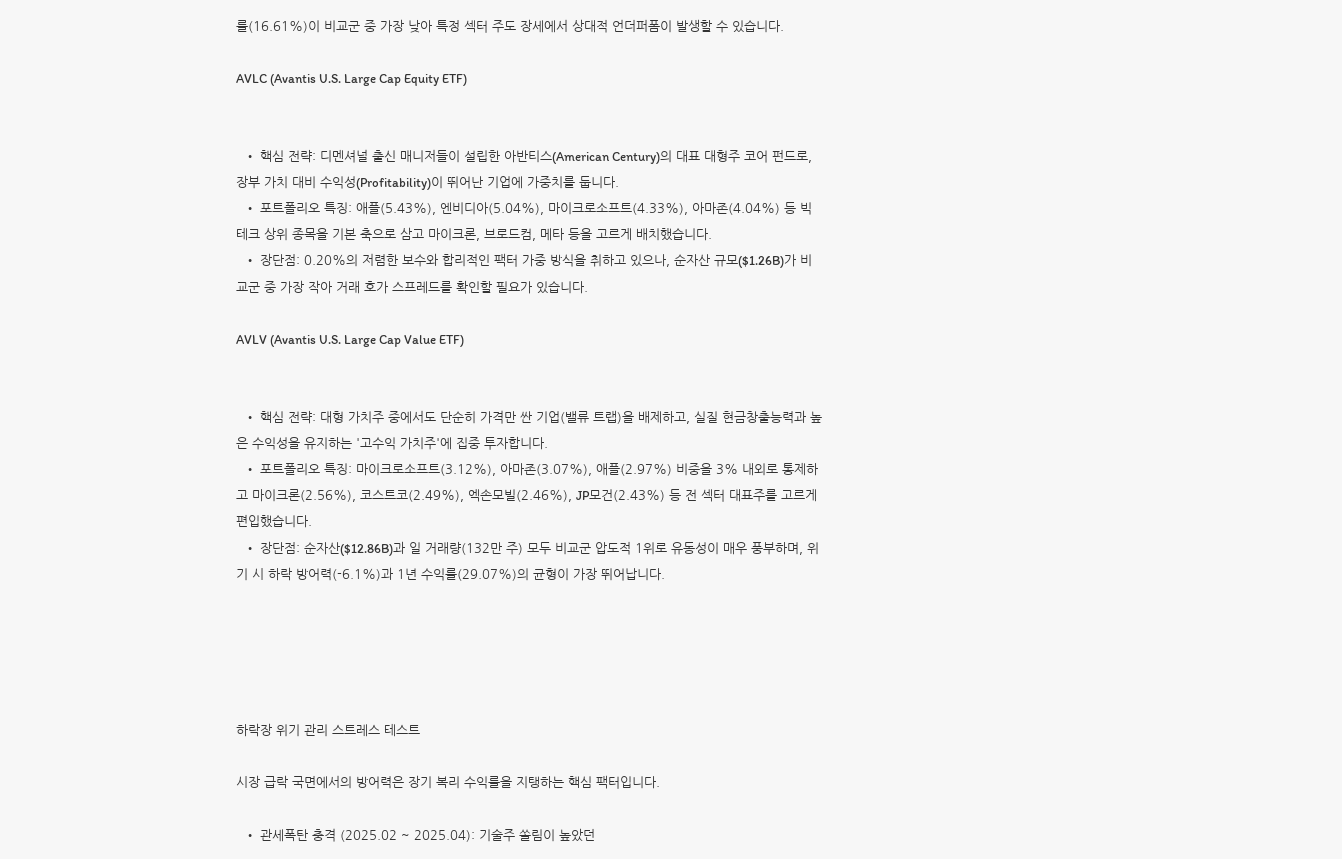률(16.61%)이 비교군 중 가장 낮아 특정 섹터 주도 장세에서 상대적 언더퍼폼이 발생할 수 있습니다.

AVLC (Avantis U.S. Large Cap Equity ETF)


  • 핵심 전략: 디멘셔널 출신 매니저들이 설립한 아반티스(American Century)의 대표 대형주 코어 펀드로, 장부 가치 대비 수익성(Profitability)이 뛰어난 기업에 가중치를 둡니다.
  • 포트폴리오 특징: 애플(5.43%), 엔비디아(5.04%), 마이크로소프트(4.33%), 아마존(4.04%) 등 빅테크 상위 종목을 기본 축으로 삼고 마이크론, 브로드컴, 메타 등을 고르게 배치했습니다.
  • 장단점: 0.20%의 저렴한 보수와 합리적인 팩터 가중 방식을 취하고 있으나, 순자산 규모($1.26B)가 비교군 중 가장 작아 거래 호가 스프레드를 확인할 필요가 있습니다.

AVLV (Avantis U.S. Large Cap Value ETF)


  • 핵심 전략: 대형 가치주 중에서도 단순히 가격만 싼 기업(밸류 트랩)을 배제하고, 실질 현금창출능력과 높은 수익성을 유지하는 '고수익 가치주'에 집중 투자합니다.
  • 포트폴리오 특징: 마이크로소프트(3.12%), 아마존(3.07%), 애플(2.97%) 비중을 3% 내외로 통제하고 마이크론(2.56%), 코스트코(2.49%), 엑손모빌(2.46%), JP모건(2.43%) 등 전 섹터 대표주를 고르게 편입했습니다.
  • 장단점: 순자산($12.86B)과 일 거래량(132만 주) 모두 비교군 압도적 1위로 유동성이 매우 풍부하며, 위기 시 하락 방어력(-6.1%)과 1년 수익률(29.07%)의 균형이 가장 뛰어납니다.





하락장 위기 관리 스트레스 테스트

시장 급락 국면에서의 방어력은 장기 복리 수익률을 지탱하는 핵심 팩터입니다.

  • 관세폭탄 충격 (2025.02 ~ 2025.04): 기술주 쏠림이 높았던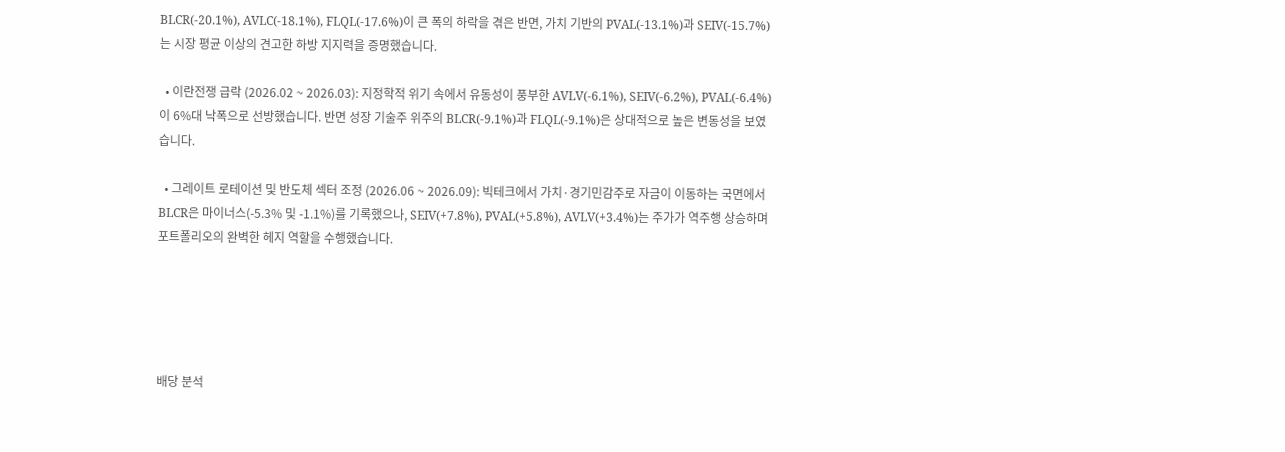BLCR(-20.1%), AVLC(-18.1%), FLQL(-17.6%)이 큰 폭의 하락을 겪은 반면, 가치 기반의 PVAL(-13.1%)과 SEIV(-15.7%)는 시장 평균 이상의 견고한 하방 지지력을 증명했습니다.

  • 이란전쟁 급락 (2026.02 ~ 2026.03): 지정학적 위기 속에서 유동성이 풍부한 AVLV(-6.1%), SEIV(-6.2%), PVAL(-6.4%)이 6%대 낙폭으로 선방했습니다. 반면 성장 기술주 위주의 BLCR(-9.1%)과 FLQL(-9.1%)은 상대적으로 높은 변동성을 보였습니다.

  • 그레이트 로테이션 및 반도체 섹터 조정 (2026.06 ~ 2026.09): 빅테크에서 가치·경기민감주로 자금이 이동하는 국면에서 BLCR은 마이너스(-5.3% 및 -1.1%)를 기록했으나, SEIV(+7.8%), PVAL(+5.8%), AVLV(+3.4%)는 주가가 역주행 상승하며 포트폴리오의 완벽한 헤지 역할을 수행했습니다.





배당 분석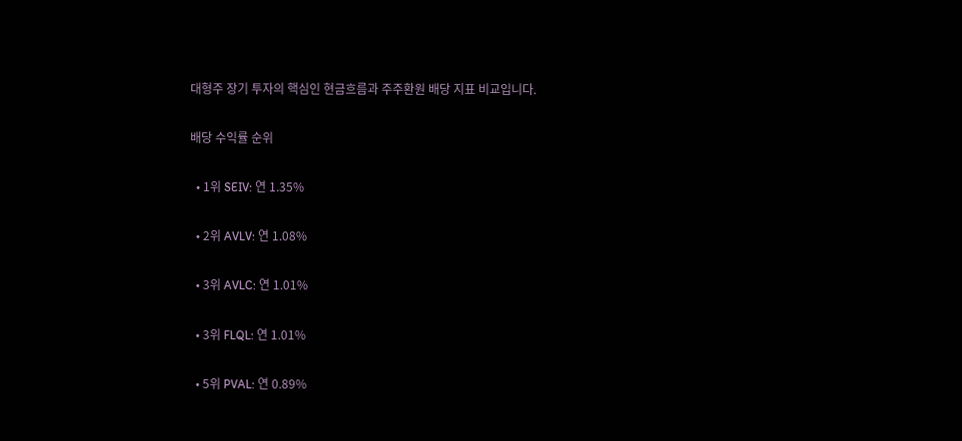대형주 장기 투자의 핵심인 현금흐름과 주주환원 배당 지표 비교입니다.

배당 수익률 순위

  • 1위 SEIV: 연 1.35%

  • 2위 AVLV: 연 1.08%

  • 3위 AVLC: 연 1.01%

  • 3위 FLQL: 연 1.01%

  • 5위 PVAL: 연 0.89%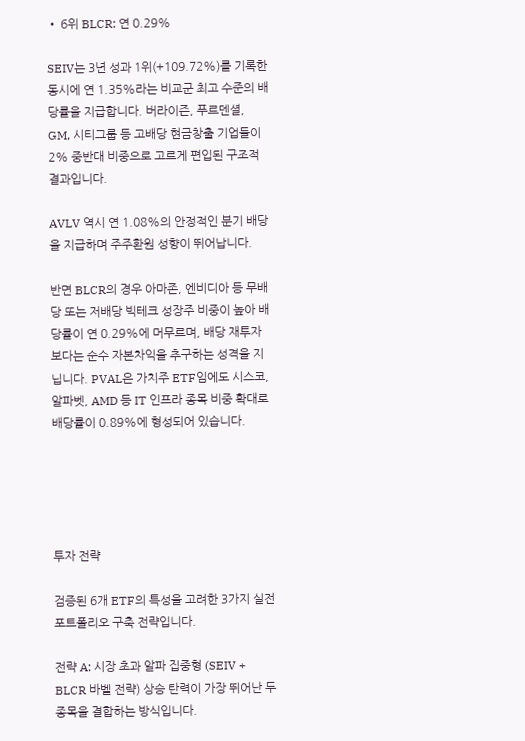• 6위 BLCR: 연 0.29%

SEIV는 3년 성과 1위(+109.72%)를 기록한 동시에 연 1.35%라는 비교군 최고 수준의 배당률을 지급합니다. 버라이즌, 푸르덴셜, GM, 시티그룹 등 고배당 현금창출 기업들이 2% 중반대 비중으로 고르게 편입된 구조적 결과입니다.

AVLV 역시 연 1.08%의 안정적인 분기 배당을 지급하며 주주환원 성향이 뛰어납니다.

반면 BLCR의 경우 아마존, 엔비디아 등 무배당 또는 저배당 빅테크 성장주 비중이 높아 배당률이 연 0.29%에 머무르며, 배당 재투자보다는 순수 자본차익을 추구하는 성격을 지닙니다. PVAL은 가치주 ETF임에도 시스코, 알파벳, AMD 등 IT 인프라 종목 비중 확대로 배당률이 0.89%에 형성되어 있습니다.





투자 전략

검증된 6개 ETF의 특성을 고려한 3가지 실전 포트폴리오 구축 전략입니다.

전략 A: 시장 초과 알파 집중형 (SEIV + BLCR 바벨 전략) 상승 탄력이 가장 뛰어난 두 종목을 결합하는 방식입니다.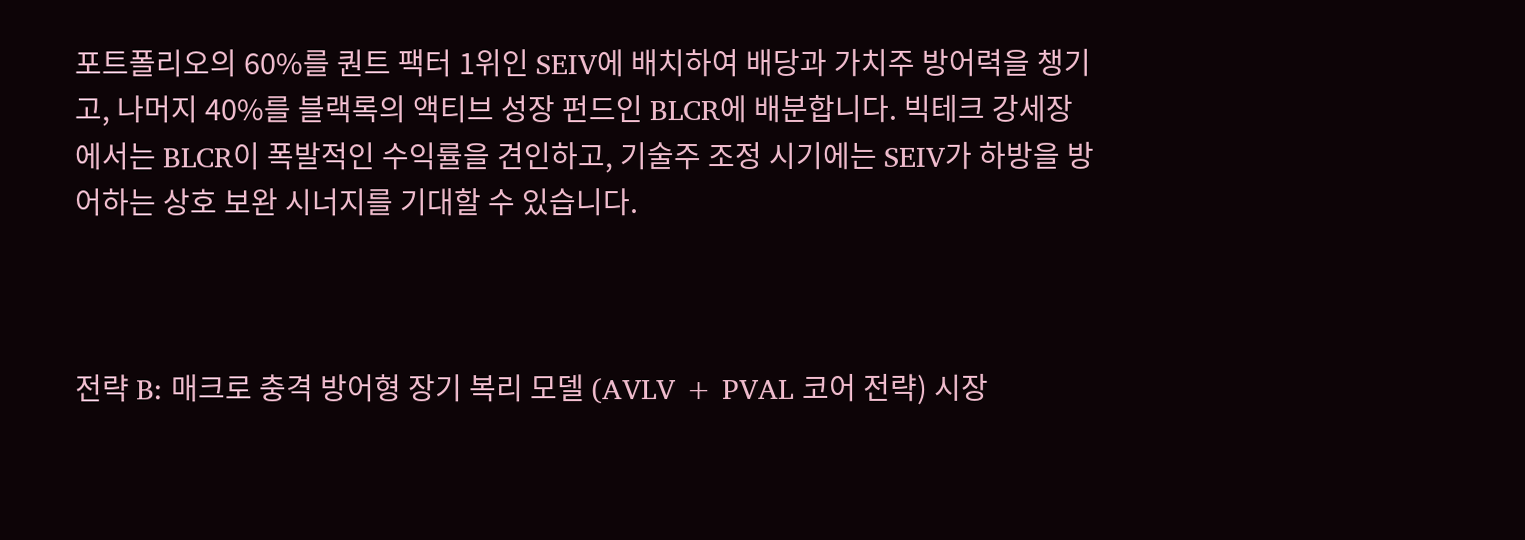포트폴리오의 60%를 퀀트 팩터 1위인 SEIV에 배치하여 배당과 가치주 방어력을 챙기고, 나머지 40%를 블랙록의 액티브 성장 펀드인 BLCR에 배분합니다. 빅테크 강세장에서는 BLCR이 폭발적인 수익률을 견인하고, 기술주 조정 시기에는 SEIV가 하방을 방어하는 상호 보완 시너지를 기대할 수 있습니다.



전략 B: 매크로 충격 방어형 장기 복리 모델 (AVLV + PVAL 코어 전략) 시장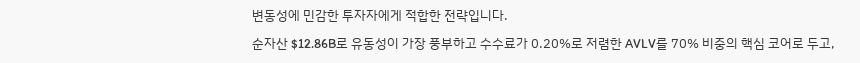변동성에 민감한 투자자에게 적합한 전략입니다.

순자산 $12.86B로 유동성이 가장 풍부하고 수수료가 0.20%로 저렴한 AVLV를 70% 비중의 핵심 코어로 두고,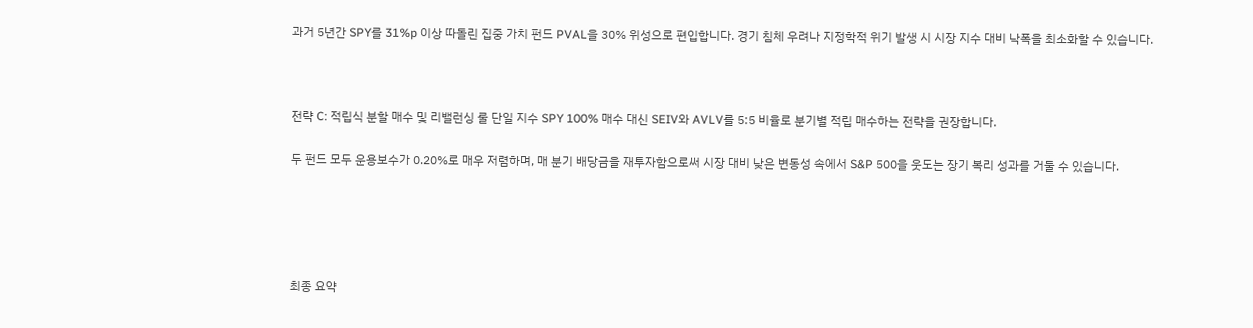과거 5년간 SPY를 31%p 이상 따돌린 집중 가치 펀드 PVAL을 30% 위성으로 편입합니다. 경기 침체 우려나 지정학적 위기 발생 시 시장 지수 대비 낙폭을 최소화할 수 있습니다.



전략 C: 적립식 분할 매수 및 리밸런싱 룰 단일 지수 SPY 100% 매수 대신 SEIV와 AVLV를 5:5 비율로 분기별 적립 매수하는 전략을 권장합니다.

두 펀드 모두 운용보수가 0.20%로 매우 저렴하며, 매 분기 배당금을 재투자함으로써 시장 대비 낮은 변동성 속에서 S&P 500을 웃도는 장기 복리 성과를 거둘 수 있습니다.





최종 요약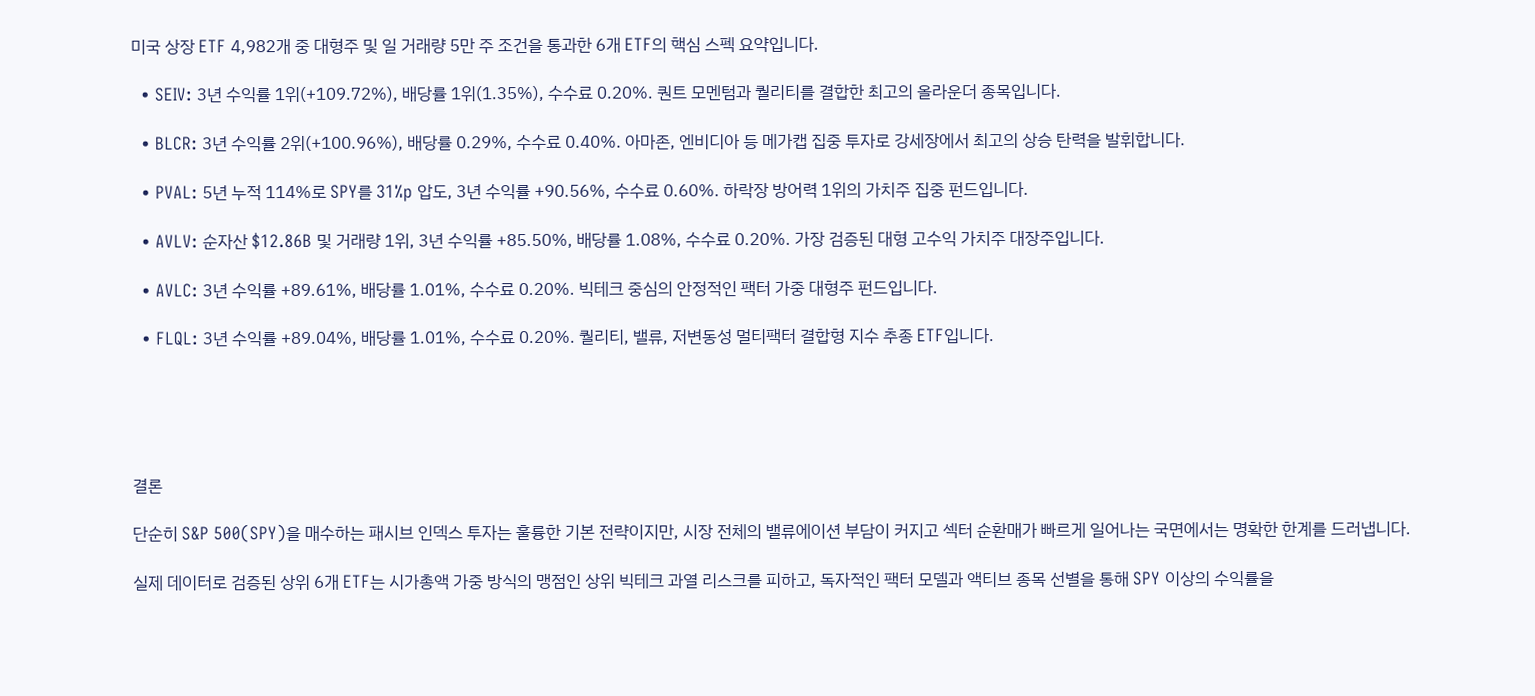미국 상장 ETF 4,982개 중 대형주 및 일 거래량 5만 주 조건을 통과한 6개 ETF의 핵심 스펙 요약입니다.

  • SEIV: 3년 수익률 1위(+109.72%), 배당률 1위(1.35%), 수수료 0.20%. 퀀트 모멘텀과 퀄리티를 결합한 최고의 올라운더 종목입니다.

  • BLCR: 3년 수익률 2위(+100.96%), 배당률 0.29%, 수수료 0.40%. 아마존, 엔비디아 등 메가캡 집중 투자로 강세장에서 최고의 상승 탄력을 발휘합니다.

  • PVAL: 5년 누적 114%로 SPY를 31%p 압도, 3년 수익률 +90.56%, 수수료 0.60%. 하락장 방어력 1위의 가치주 집중 펀드입니다.

  • AVLV: 순자산 $12.86B 및 거래량 1위, 3년 수익률 +85.50%, 배당률 1.08%, 수수료 0.20%. 가장 검증된 대형 고수익 가치주 대장주입니다.

  • AVLC: 3년 수익률 +89.61%, 배당률 1.01%, 수수료 0.20%. 빅테크 중심의 안정적인 팩터 가중 대형주 펀드입니다.

  • FLQL: 3년 수익률 +89.04%, 배당률 1.01%, 수수료 0.20%. 퀄리티, 밸류, 저변동성 멀티팩터 결합형 지수 추종 ETF입니다.





결론

단순히 S&P 500(SPY)을 매수하는 패시브 인덱스 투자는 훌륭한 기본 전략이지만, 시장 전체의 밸류에이션 부담이 커지고 섹터 순환매가 빠르게 일어나는 국면에서는 명확한 한계를 드러냅니다.

실제 데이터로 검증된 상위 6개 ETF는 시가총액 가중 방식의 맹점인 상위 빅테크 과열 리스크를 피하고, 독자적인 팩터 모델과 액티브 종목 선별을 통해 SPY 이상의 수익률을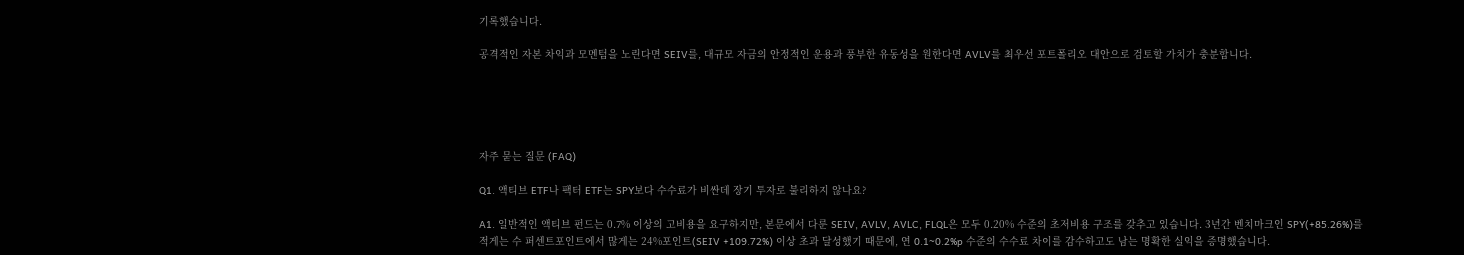기록했습니다.

공격적인 자본 차익과 모멘텀을 노린다면 SEIV를, 대규모 자금의 안정적인 운용과 풍부한 유동성을 원한다면 AVLV를 최우선 포트폴리오 대안으로 검토할 가치가 충분합니다.





자주 묻는 질문 (FAQ)

Q1. 액티브 ETF나 팩터 ETF는 SPY보다 수수료가 비싼데 장기 투자로 불리하지 않나요?

A1. 일반적인 액티브 펀드는 0.7% 이상의 고비용을 요구하지만, 본문에서 다룬 SEIV, AVLV, AVLC, FLQL은 모두 0.20% 수준의 초저비용 구조를 갖추고 있습니다. 3년간 벤치마크인 SPY(+85.26%)를 적게는 수 퍼센트포인트에서 많게는 24%포인트(SEIV +109.72%) 이상 초과 달성했기 때문에, 연 0.1~0.2%p 수준의 수수료 차이를 감수하고도 남는 명확한 실익을 증명했습니다.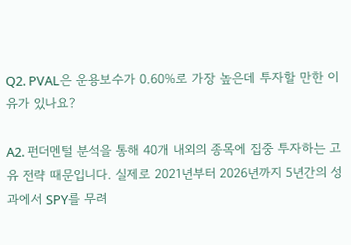Q2. PVAL은 운용보수가 0.60%로 가장 높은데 투자할 만한 이유가 있나요?

A2. 펀더멘털 분석을 통해 40개 내외의 종목에 집중 투자하는 고유 전략 때문입니다. 실제로 2021년부터 2026년까지 5년간의 성과에서 SPY를 무려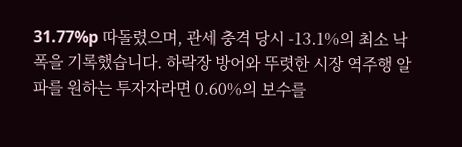31.77%p 따돌렸으며, 관세 충격 당시 -13.1%의 최소 낙폭을 기록했습니다. 하락장 방어와 뚜렷한 시장 역주행 알파를 원하는 투자자라면 0.60%의 보수를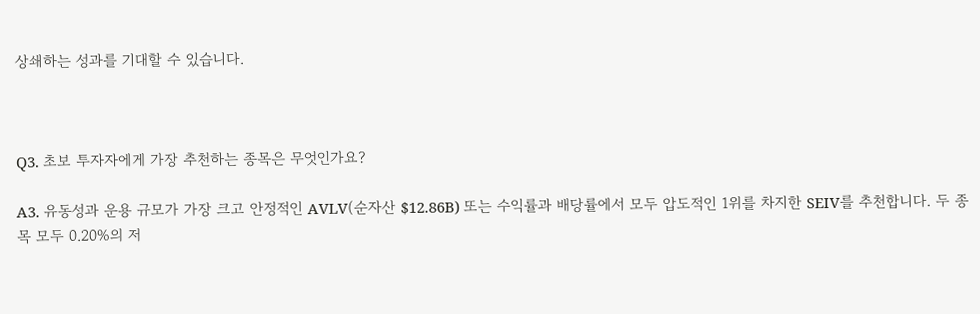상쇄하는 성과를 기대할 수 있습니다.



Q3. 초보 투자자에게 가장 추천하는 종목은 무엇인가요?

A3. 유동성과 운용 규모가 가장 크고 안정적인 AVLV(순자산 $12.86B) 또는 수익률과 배당률에서 모두 압도적인 1위를 차지한 SEIV를 추천합니다. 두 종목 모두 0.20%의 저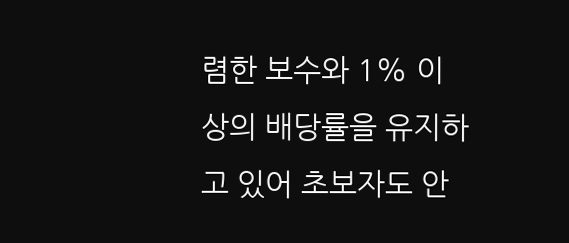렴한 보수와 1% 이상의 배당률을 유지하고 있어 초보자도 안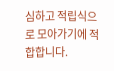심하고 적립식으로 모아가기에 적합합니다.